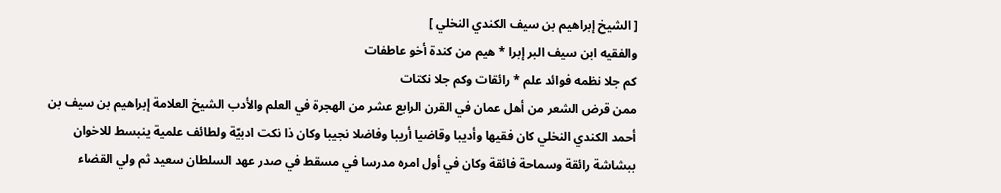[ الشيخ إبراهيم بن سيف الكندي النخلي ]
والفقيه ابن سيف البر إبرا * هيم من كندة أخو عاطفات
كم جلا نظمه فوائد علم * رائقات وكم جلا نكتات
ممن قرض الشعر من أهل عمان في القرن الرابع عشر من الهجرة في العلم والأدب الشيخ العلامة إبراهيم بن سيف بن أحمد الكندي النخلي كان فقيها وأديبا وقاضيا أريبا وفاضلا نجيبا وكان ذا نكت ادبيّة ولطائف علمية ينبسط للاخوان ببشاشة رائقة وسماحة فائقة وكان في أول امره مدرسا في مسقط في صدر عهد السلطان سعيد ثم ولي القضاء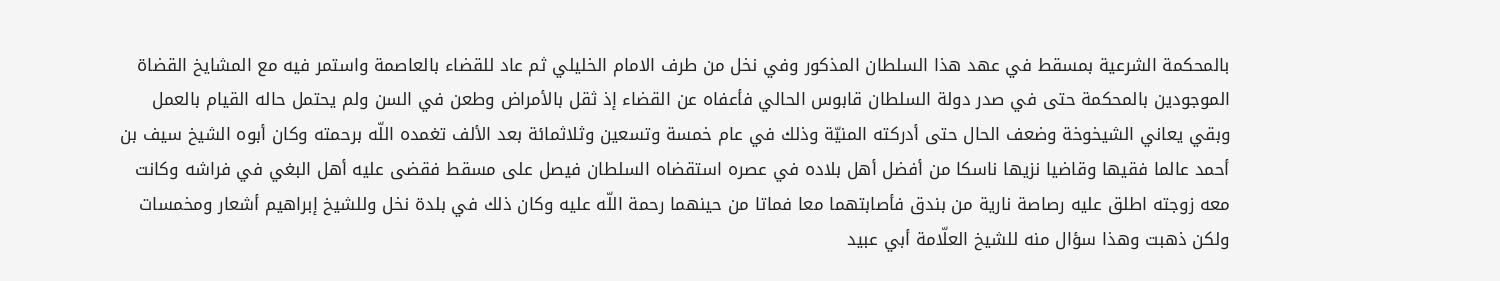بالمحكمة الشرعية بمسقط في عهد هذا السلطان المذكور وفي نخل من طرف الامام الخليلي ثم عاد للقضاء بالعاصمة واستمر فيه مع المشايخ القضاة الموجودين بالمحكمة حتى في صدر دولة السلطان قابوس الحالي فأعفاه عن القضاء إذ ثقل بالأمراض وطعن في السن ولم يحتمل حاله القيام بالعمل وبقي يعاني الشيخوخة وضعف الحال حتى أدركته المنيّة وذلك في عام خمسة وتسعين وثلاثمائة بعد الألف تغمده اللّه برحمته وكان أبوه الشيخ سيف بن أحمد عالما فقيها وقاضيا نزيها ناسكا من أفضل أهل بلاده في عصره استقضاه السلطان فيصل على مسقط فقضى عليه أهل البغي في فراشه وكانت معه زوجته اطلق عليه رصاصة نارية من بندق فأصابتهما معا فماتا من حينهما رحمة اللّه عليه وكان ذلك في بلدة نخل وللشيخ إبراهيم أشعار ومخمسات ولكن ذهبت وهذا سؤال منه للشيخ العلّامة أبي عبيد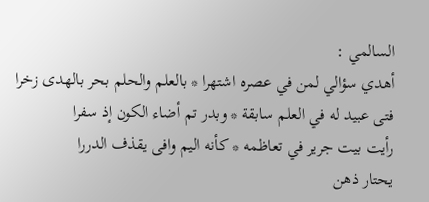السالمي :
أهدي سؤالي لمن في عصره اشتهرا * بالعلم والحلم بحر بالهدى زخرا
فتى عبيد له في العلم سابقة * وبدر تم أضاء الكون إذ سفرا
رأيت بيت جرير في تعاظمه * كأنه اليم وافى يقذف الدررا
يحتار ذهن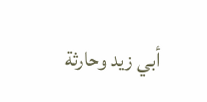أبي زيد وحارثة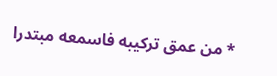* من عمق تركيبه فاسمعه مبتدرا